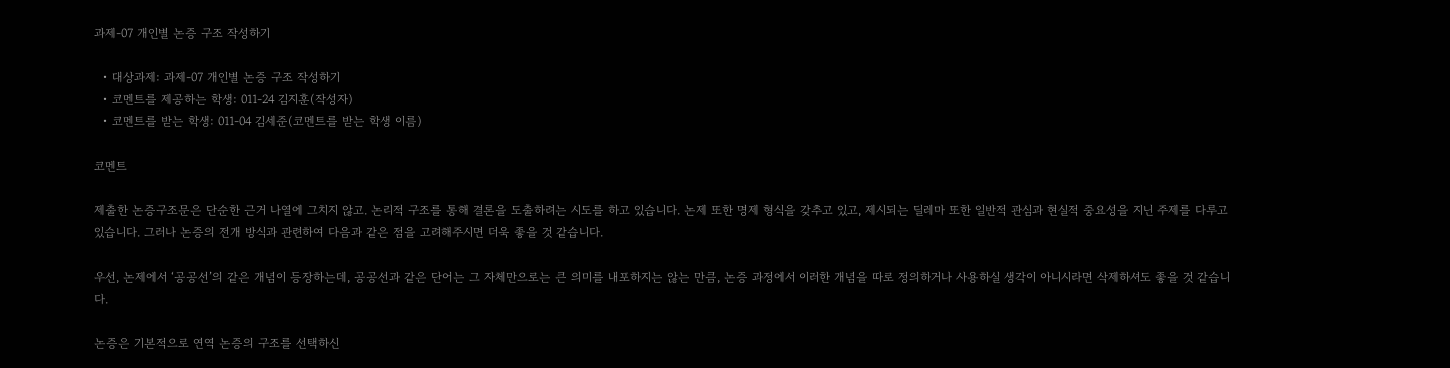과제-07 개인별 논증 구조 작성하기

  • 대상과제: 과제-07 개인별 논증 구조 작성하기
  • 코멘트를 제공하는 학생: 011-24 김지훈(작성자)
  • 코멘트를 받는 학생: 011-04 김세준(코멘트를 받는 학생 이름)

코멘트

제출한 논증구조문은 단순한 근거 나열에 그치지 않고. 논리적 구조를 통해 결론을 도출하려는 시도를 하고 있습니다. 논제 또한 명제 형식을 갖추고 있고, 제시되는 딜레마 또한 일반적 관심과 현실적 중요성을 지닌 주제를 다루고 있습니다. 그러나 논증의 전개 방식과 관련하여 다음과 같은 점을 고려해주시면 더욱 좋을 것 같습니다.

우선, 논제에서 ‘공공선’의 같은 개념이 등장하는데, 공공선과 같은 단어는 그 자체만으로는 큰 의미를 내포하지는 않는 만큼, 논증 과정에서 이러한 개념을 따로 정의하거나 사용하실 생각이 아니시라면 삭제하셔도 좋을 것 같습니다.

논증은 기본적으로 연역 논증의 구조를 선택하신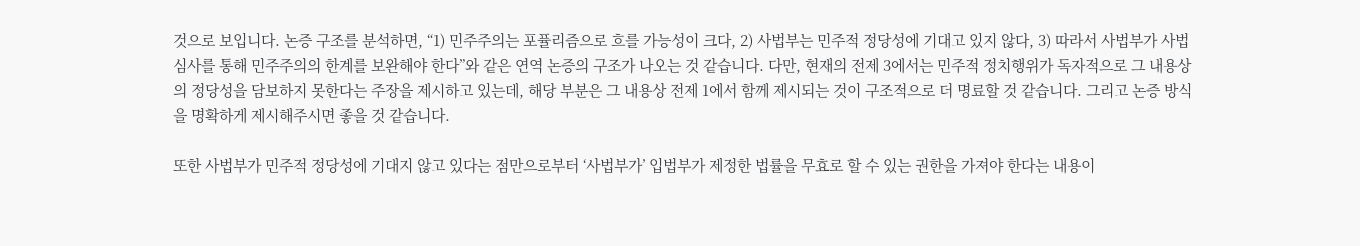것으로 보입니다. 논증 구조를 분석하면, “1) 민주주의는 포퓰리즘으로 흐를 가능성이 크다, 2) 사법부는 민주적 정당성에 기대고 있지 않다, 3) 따라서 사법부가 사법 심사를 통해 민주주의의 한계를 보완해야 한다”와 같은 연역 논증의 구조가 나오는 것 같습니다. 다만, 현재의 전제 3에서는 민주적 정치행위가 독자적으로 그 내용상의 정당성을 담보하지 못한다는 주장을 제시하고 있는데, 해당 부분은 그 내용상 전제 1에서 함께 제시되는 것이 구조적으로 더 명료할 것 같습니다. 그리고 논증 방식을 명확하게 제시해주시면 좋을 것 같습니다.

또한 사법부가 민주적 정당성에 기대지 않고 있다는 점만으로부터 ‘사법부가’ 입법부가 제정한 법률을 무효로 할 수 있는 권한을 가져야 한다는 내용이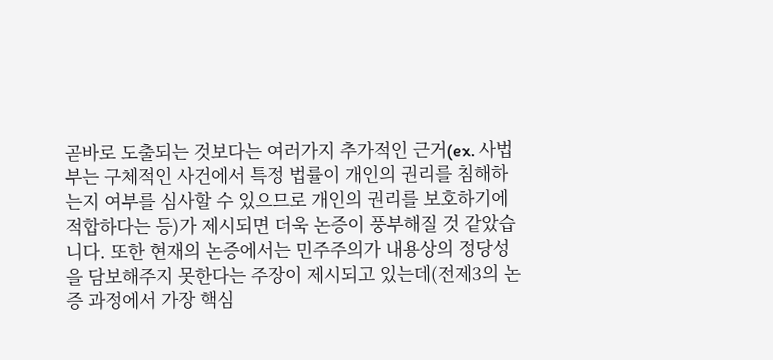곧바로 도출되는 것보다는 여러가지 추가적인 근거(ex. 사법부는 구체적인 사건에서 특정 법률이 개인의 권리를 침해하는지 여부를 심사할 수 있으므로 개인의 권리를 보호하기에 적합하다는 등)가 제시되면 더욱 논증이 풍부해질 것 같았습니다. 또한 현재의 논증에서는 민주주의가 내용상의 정당성을 담보해주지 못한다는 주장이 제시되고 있는데(전제3의 논증 과정에서 가장 핵심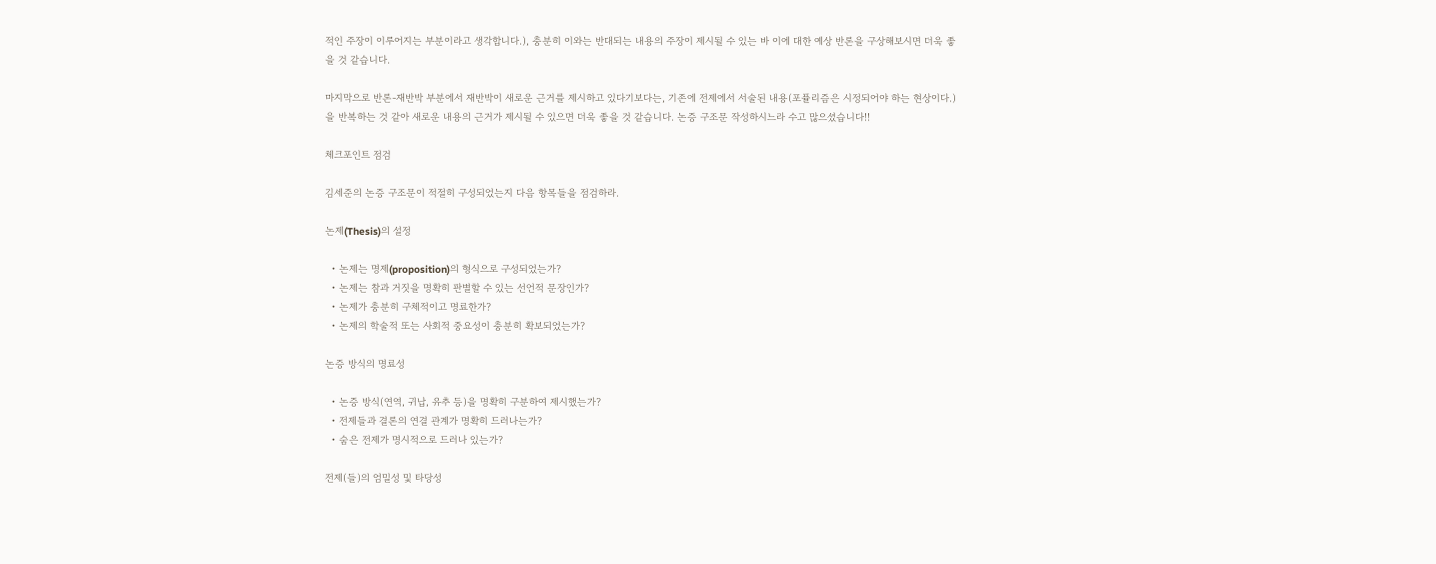적인 주장이 이루어지는 부분이라고 생각합니다.), 충분히 이와는 반대되는 내용의 주장이 제시될 수 있는 바 이에 대한 예상 반론을 구상해보시면 더욱 좋을 것 같습니다.

마지막으로 반론-재반박 부분에서 재반박이 새로운 근거를 제시하고 있다기보다는, 기존에 전제에서 서술된 내용(포퓰리즘은 시정되어야 하는 현상이다.)을 반복하는 것 같아 새로운 내용의 근거가 제시될 수 있으면 더욱 좋을 것 같습니다. 논증 구조문 작성하시느라 수고 많으셨습니다!!

체크포인트 점검

김세준의 논증 구조문이 적절히 구성되었는지 다음 항목들을 점검하라.

논제(Thesis)의 설정

  • 논제는 명제(proposition)의 형식으로 구성되었는가?
  • 논제는 참과 거짓을 명확히 판별할 수 있는 선언적 문장인가?
  • 논제가 충분히 구체적이고 명료한가?
  • 논제의 학술적 또는 사회적 중요성이 충분히 확보되었는가?

논증 방식의 명료성

  • 논증 방식(연역, 귀납, 유추 등)을 명확히 구분하여 제시했는가?
  • 전제들과 결론의 연결 관계가 명확히 드러나는가?
  • 숨은 전제가 명시적으로 드러나 있는가?

전제(들)의 엄밀성 및 타당성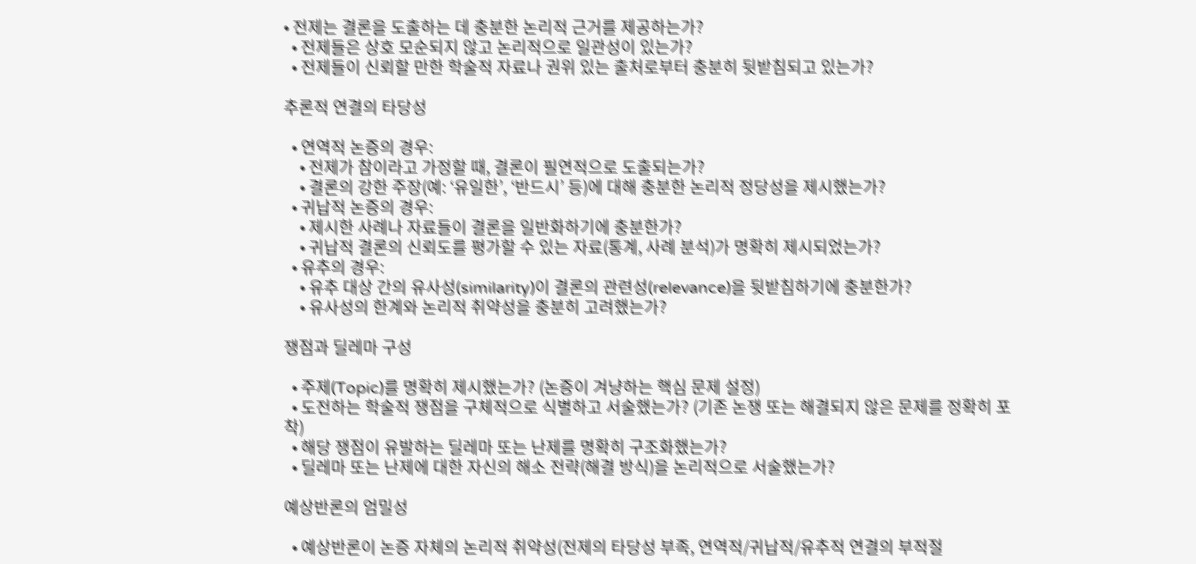• 전제는 결론을 도출하는 데 충분한 논리적 근거를 제공하는가?
  • 전제들은 상호 모순되지 않고 논리적으로 일관성이 있는가?
  • 전제들이 신뢰할 만한 학술적 자료나 권위 있는 출처로부터 충분히 뒷받침되고 있는가?

추론적 연결의 타당성

  • 연역적 논증의 경우:
    • 전제가 참이라고 가정할 때, 결론이 필연적으로 도출되는가?
    • 결론의 강한 주장(예: ‘유일한’, ‘반드시’ 등)에 대해 충분한 논리적 정당성을 제시했는가?
  • 귀납적 논증의 경우:
    • 제시한 사례나 자료들이 결론을 일반화하기에 충분한가?
    • 귀납적 결론의 신뢰도를 평가할 수 있는 자료(통계, 사례 분석)가 명확히 제시되었는가?
  • 유추의 경우:
    • 유추 대상 간의 유사성(similarity)이 결론의 관련성(relevance)을 뒷받침하기에 충분한가?
    • 유사성의 한계와 논리적 취약성을 충분히 고려했는가?

쟁점과 딜레마 구성

  • 주제(Topic)를 명확히 제시했는가? (논증이 겨냥하는 핵심 문제 설정)
  • 도전하는 학술적 쟁점을 구체적으로 식별하고 서술했는가? (기존 논쟁 또는 해결되지 않은 문제를 정확히 포착)
  • 해당 쟁점이 유발하는 딜레마 또는 난제를 명확히 구조화했는가?
  • 딜레마 또는 난제에 대한 자신의 해소 전략(해결 방식)을 논리적으로 서술했는가?

예상반론의 엄밀성

  • 예상반론이 논증 자체의 논리적 취약성(전제의 타당성 부족, 연역적/귀납적/유추적 연결의 부적절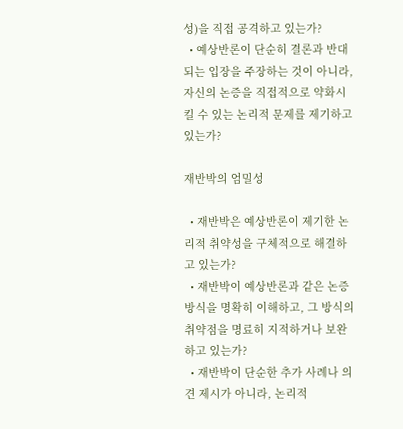성)을 직접 공격하고 있는가?
  • 예상반론이 단순히 결론과 반대되는 입장을 주장하는 것이 아니라, 자신의 논증을 직접적으로 약화시킬 수 있는 논리적 문제를 제기하고 있는가?

재반박의 엄밀성

  • 재반박은 예상반론이 제기한 논리적 취약성을 구체적으로 해결하고 있는가?
  • 재반박이 예상반론과 같은 논증 방식을 명확히 이해하고, 그 방식의 취약점을 명료히 지적하거나 보완하고 있는가?
  • 재반박이 단순한 추가 사례나 의견 제시가 아니라, 논리적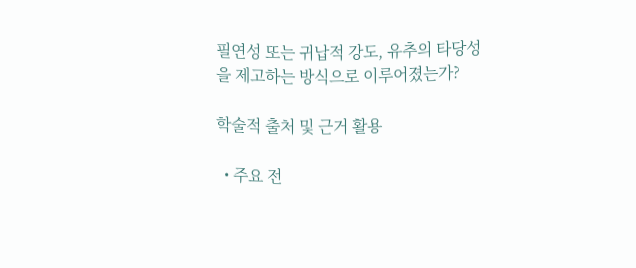필연성 또는 귀납적 강도, 유추의 타당성을 제고하는 방식으로 이루어졌는가?

학술적 출처 및 근거 활용

  • 주요 전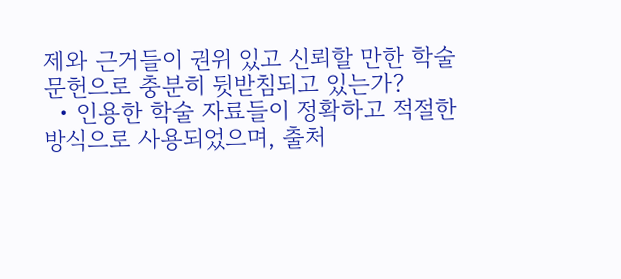제와 근거들이 권위 있고 신뢰할 만한 학술 문헌으로 충분히 뒷받침되고 있는가?
  • 인용한 학술 자료들이 정확하고 적절한 방식으로 사용되었으며, 출처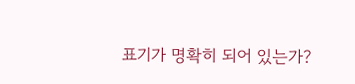표기가 명확히 되어 있는가?